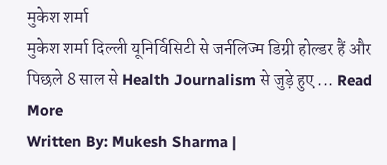मुकेश शर्मा
मुकेश शर्मा दिल्ली यूनिर्विसिटी से जर्नलिज्म डिग्री होल्डर हैं और पिछले 8 साल से Health Journalism से जुड़े हुए ... Read More
Written By: Mukesh Sharma |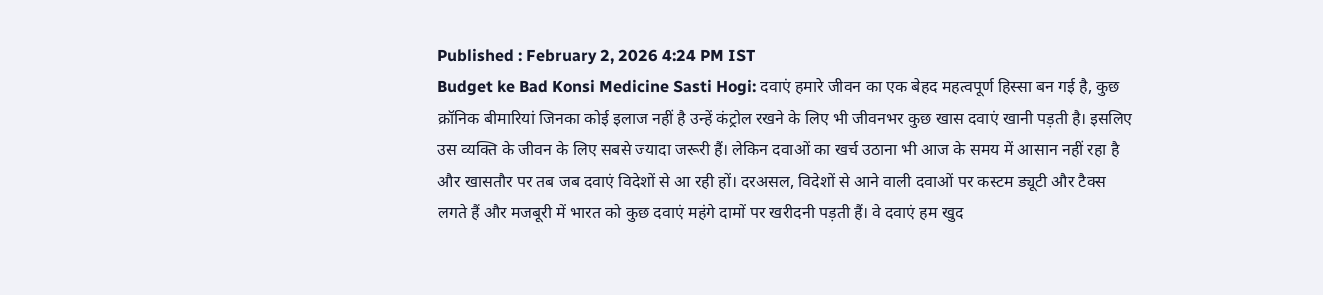Published : February 2, 2026 4:24 PM IST
Budget ke Bad Konsi Medicine Sasti Hogi: दवाएं हमारे जीवन का एक बेहद महत्वपूर्ण हिस्सा बन गई है, कुछ क्रॉनिक बीमारियां जिनका कोई इलाज नहीं है उन्हें कंट्रोल रखने के लिए भी जीवनभर कुछ खास दवाएं खानी पड़ती है। इसलिए उस व्यक्ति के जीवन के लिए सबसे ज्यादा जरूरी हैं। लेकिन दवाओं का खर्च उठाना भी आज के समय में आसान नहीं रहा है और खासतौर पर तब जब दवाएं विदेशों से आ रही हों। दरअसल, विदेशों से आने वाली दवाओं पर कस्टम ड्यूटी और टैक्स लगते हैं और मजबूरी में भारत को कुछ दवाएं महंगे दामों पर खरीदनी पड़ती हैं। वे दवाएं हम खुद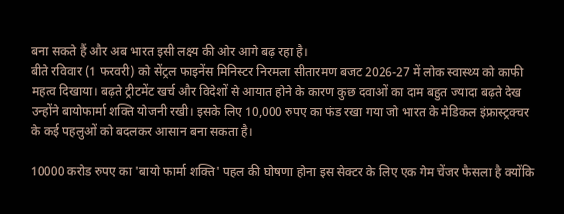बना सकते हैं और अब भारत इसी लक्ष्य की ओर आगे बढ़ रहा है।
बीते रविवार (1 फरवरी) को सेंट्रल फाइनेंस मिनिस्टर निरमला सीतारमण बजट 2026-27 में लोक स्वास्थ्य को काफी महत्व दिखाया। बढ़ते ट्रीटमेंट खर्च और विदेशों से आयात होने के कारण कुछ दवाओं का दाम बहुत ज्यादा बढ़ते देख उन्होंने बायोफार्मा शक्ति योजनी रखी। इसके लिए 10,000 रुपए का फंड रखा गया जो भारत के मेडिकल इंफ्रास्ट्रक्चर के कई पहलुओं को बदलकर आसान बना सकता है।

10000 करोड रुपए का 'बायो फार्मा शक्ति' पहल की घोषणा होना इस सेक्टर के लिए एक गेम चेंजर फैसला है क्योंकि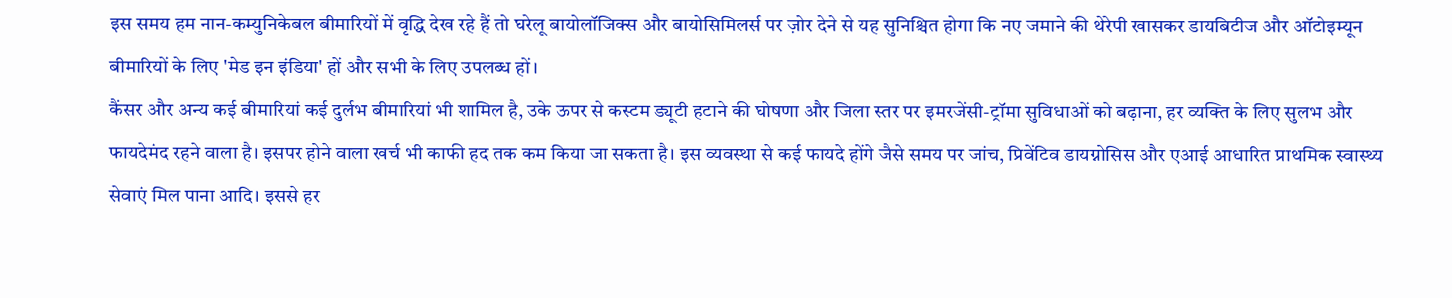इस समय हम नान-कम्युनिकेबल बीमारियों में वृद्धि देख रहे हैं तो घरेलू बायोलॉजिक्स और बायोसिमिलर्स पर ज़ोर देने से यह सुनिश्चित होगा कि नए जमाने की थेरेपी खासकर डायबिटीज और ऑटोइम्यून बीमारियों के लिए 'मेड इन इंडिया' हों और सभी के लिए उपलब्ध हों।
कैंसर और अन्य कई बीमारियां कई दुर्लभ बीमारियां भी शामिल है, उके ऊपर से कस्टम ड्यूटी हटाने की घोषणा और जिला स्तर पर इमरजेंसी-ट्रॉमा सुविधाओं को बढ़ाना, हर व्यक्ति के लिए सुलभ और फायदेमंद रहने वाला है। इसपर होने वाला खर्च भी काफी हद तक कम किया जा सकता है। इस व्यवस्था से कई फायदे होंगे जैसे समय पर जांच, प्रिवेंटिव डायग्नोसिस और एआई आधारित प्राथमिक स्वास्थ्य सेवाएं मिल पाना आदि। इससे हर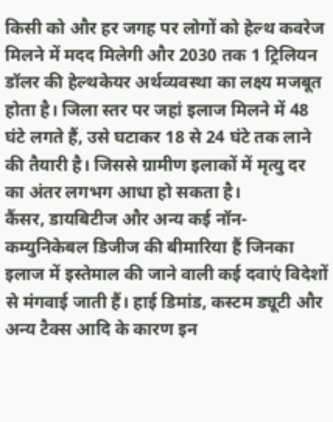किसी को और हर जगह पर लोगों को हेल्थ कवरेज मिलने में मदद मिलेगी और 2030 तक 1 ट्रिलियन डॉलर की हेल्थकेयर अर्थव्यवस्था का लक्ष्य मजबूत होता है। जिला स्तर पर जहां इलाज मिलने में 48 घंटे लगते हैं, उसे घटाकर 18 से 24 घंटे तक लाने की तैयारी है। जिससे ग्रामीण इलाकों में मृत्यु दर का अंतर लगभग आधा हो सकता है।
कैंसर, डायबिटीज और अन्य कई नॉन-कम्युनिकेबल डिजीज की बीमारिया हैं जिनका इलाज में इस्तेमाल की जाने वाली कई दवाएं विदेशों से मंगवाई जाती हैं। हाई डिमांड, कस्टम ड्यूटी और अन्य टैक्स आदि के कारण इन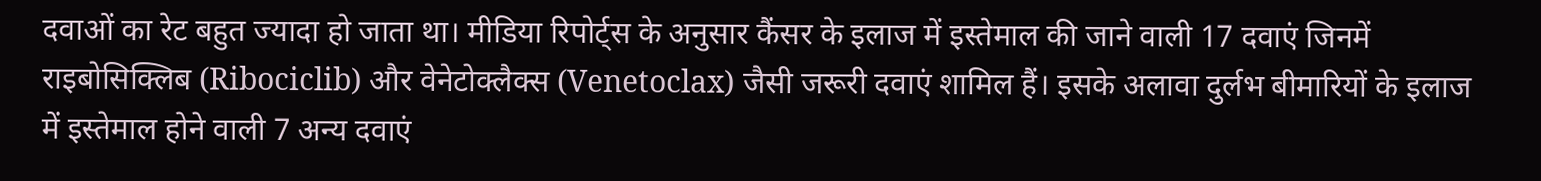दवाओं का रेट बहुत ज्यादा हो जाता था। मीडिया रिपोर्ट्स के अनुसार कैंसर के इलाज में इस्तेमाल की जाने वाली 17 दवाएं जिनमें राइबोसिक्लिब (Ribociclib) और वेनेटोक्लैक्स (Venetoclax) जैसी जरूरी दवाएं शामिल हैं। इसके अलावा दुर्लभ बीमारियों के इलाज में इस्तेमाल होने वाली 7 अन्य दवाएं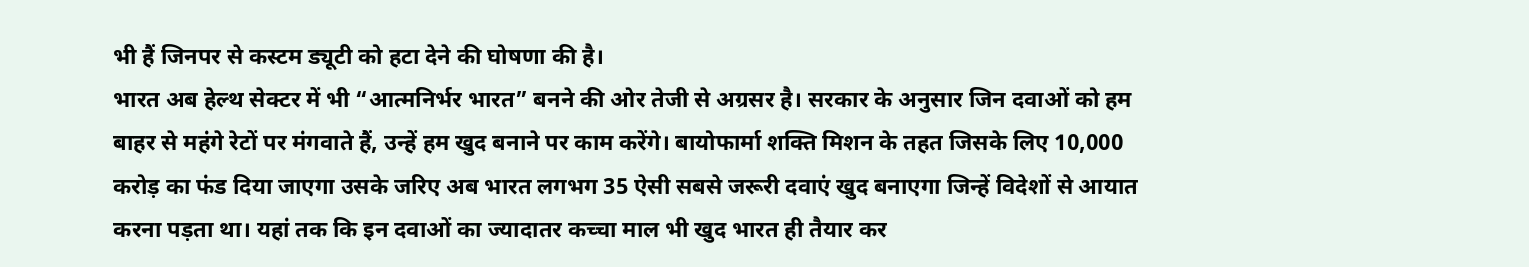भी हैं जिनपर से कस्टम ड्यूटी को हटा देने की घोषणा की है।
भारत अब हेल्थ सेक्टर में भी “आत्मनिर्भर भारत” बनने की ओर तेजी से अग्रसर है। सरकार के अनुसार जिन दवाओं को हम बाहर से महंगे रेटों पर मंगवाते हैं, उन्हें हम खुद बनाने पर काम करेंगे। बायोफार्मा शक्ति मिशन के तहत जिसके लिए 10,000 करोड़ का फंड दिया जाएगा उसके जरिए अब भारत लगभग 35 ऐसी सबसे जरूरी दवाएं खुद बनाएगा जिन्हें विदेशों से आयात करना पड़ता था। यहां तक कि इन दवाओं का ज्यादातर कच्चा माल भी खुद भारत ही तैयार कर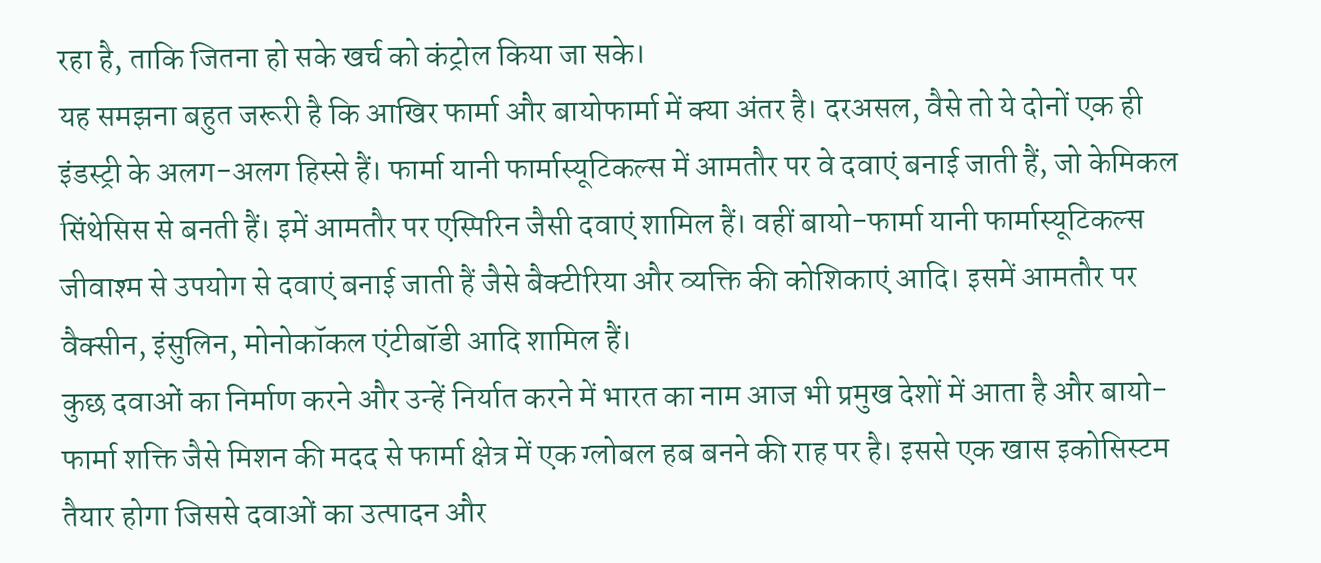रहा है, ताकि जितना हो सके खर्च को कंट्रोल किया जा सके।
यह समझना बहुत जरूरी है कि आखिर फार्मा और बायोफार्मा में क्या अंतर है। दरअसल, वैसे तो ये दोनों एक ही इंडस्ट्री के अलग-अलग हिस्से हैं। फार्मा यानी फार्मास्यूटिकल्स में आमतौर पर वे दवाएं बनाई जाती हैं, जो केमिकल सिंथेसिस से बनती हैं। इमें आमतौर पर एस्पिरिन जैसी दवाएं शामिल हैं। वहीं बायो-फार्मा यानी फार्मास्यूटिकल्स जीवाश्म से उपयोग से दवाएं बनाई जाती हैं जैसे बैक्टीरिया और व्यक्ति की कोशिकाएं आदि। इसमें आमतौर पर वैक्सीन, इंसुलिन, मोनोकॉकल एंटीबॉडी आदि शामिल हैं।
कुछ दवाओं का निर्माण करने और उन्हें निर्यात करने में भारत का नाम आज भी प्रमुख देशों में आता है और बायो-फार्मा शक्ति जैसे मिशन की मदद से फार्मा क्षेत्र में एक ग्लोबल हब बनने की राह पर है। इससे एक खास इकोसिस्टम तैयार होगा जिससे दवाओं का उत्पादन और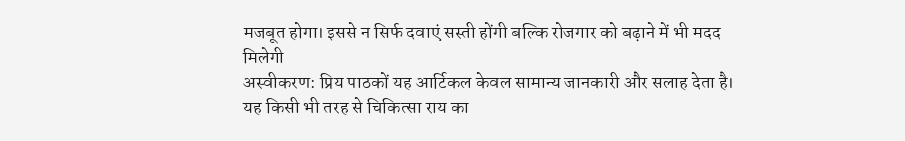मजबूत होगा। इससे न सिर्फ दवाएं सस्ती होंगी बल्कि रोजगार को बढ़ाने में भी मदद मिलेगी
अस्वीकरण: प्रिय पाठकों यह आर्टिकल केवल सामान्य जानकारी और सलाह देता है। यह किसी भी तरह से चिकित्सा राय का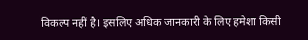विकल्प नहीं है। इसलिए अधिक जानकारी के लिए हमेशा किसी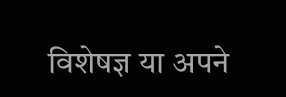विशेषज्ञ या अपने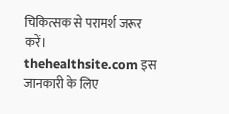चिकित्सक से परामर्श जरूर करें। thehealthsite.com इस जानकारी के लिए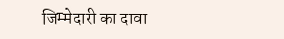जिम्मेदारी का दावा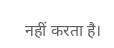नहीं करता है।